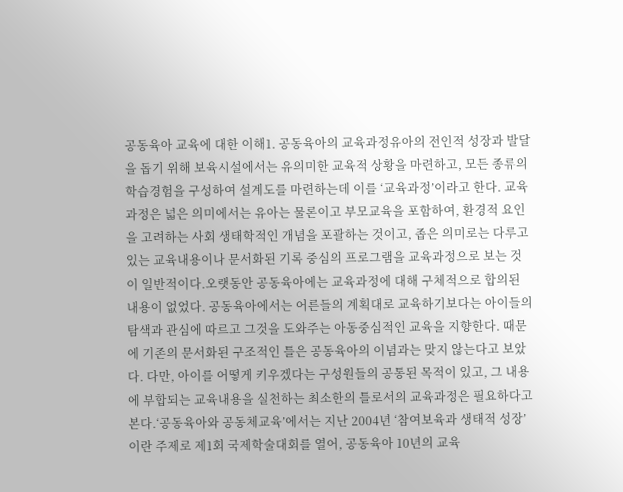공동육아 교육에 대한 이해1. 공동육아의 교육과정유아의 전인적 성장과 발달을 돕기 위해 보육시설에서는 유의미한 교육적 상황을 마련하고, 모든 종류의 학습경험을 구성하여 설계도를 마련하는데 이를 ‘교육과정’이라고 한다. 교육과정은 넓은 의미에서는 유아는 물론이고 부모교육을 포함하여, 환경적 요인을 고려하는 사회 생태학적인 개념을 포괄하는 것이고, 좁은 의미로는 다루고 있는 교육내용이나 문서화된 기록 중심의 프로그램을 교육과정으로 보는 것이 일반적이다.오랫동안 공동육아에는 교육과정에 대해 구체적으로 합의된 내용이 없었다. 공동육아에서는 어른들의 계획대로 교육하기보다는 아이들의 탐색과 관심에 따르고 그것을 도와주는 아동중심적인 교육을 지향한다. 때문에 기존의 문서화된 구조적인 틀은 공동육아의 이념과는 맞지 않는다고 보았다. 다만, 아이를 어떻게 키우겠다는 구성원들의 공통된 목적이 있고, 그 내용에 부합되는 교육내용을 실천하는 최소한의 틀로서의 교육과정은 필요하다고 본다.‘공동육아와 공동체교육’에서는 지난 2004년 ‘참여보육과 생태적 성장’이란 주제로 제1회 국제학술대회를 열어, 공동육아 10년의 교육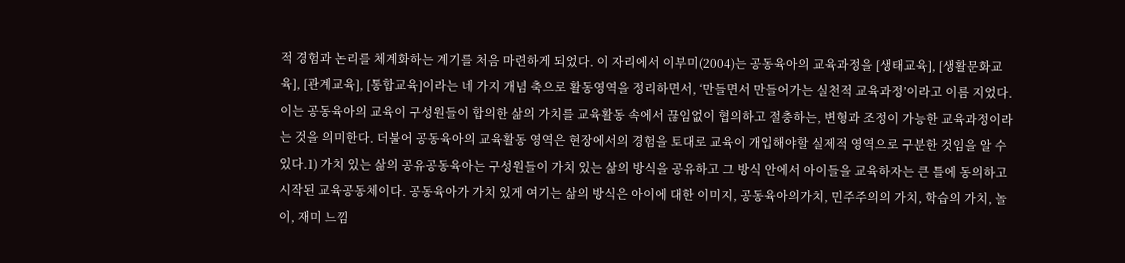적 경험과 논리를 체계화하는 계기를 처음 마련하게 되었다. 이 자리에서 이부미(2004)는 공동육아의 교육과정을 [생태교육], [생활문화교육], [관계교육], [통합교육]이라는 네 가지 개념 축으로 활동영역을 정리하면서, ‘만들면서 만들어가는 실천적 교육과정’이라고 이름 지었다. 이는 공동육아의 교육이 구성원들이 합의한 삶의 가치를 교육활동 속에서 끊임없이 협의하고 절충하는, 변형과 조정이 가능한 교육과정이라는 것을 의미한다. 더불어 공동육아의 교육활동 영역은 현장에서의 경험을 토대로 교육이 개입해야할 실제적 영역으로 구분한 것임을 알 수 있다.1) 가치 있는 삶의 공유공동육아는 구성원들이 가치 있는 삶의 방식을 공유하고 그 방식 안에서 아이들을 교육하자는 큰 틀에 동의하고 시작된 교육공동체이다. 공동육아가 가치 있게 여기는 삶의 방식은 아이에 대한 이미지, 공동육아의가치, 민주주의의 가치, 학습의 가치, 놀이, 재미 느낌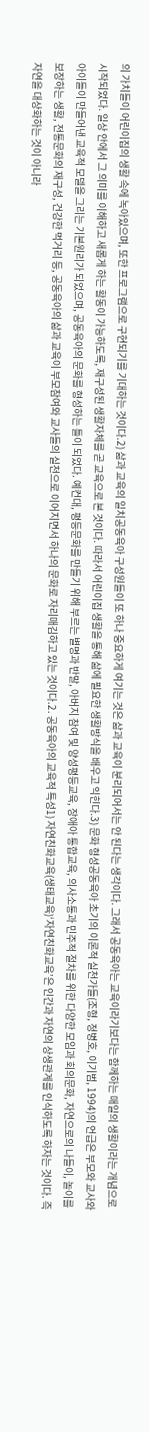의 가치들이 어린이집의 생활 속에 녹아있으며, 또한 프로그램으로 구현되기를 기대하는 것이다.2) 삶과 교육의 일치공동육아 구성원들이 또 하나 중요하게 여기는 것은 삶과 교육이 분리되어서는 안 된다는 생각이다. 그래서 공동육아는 교육이라기보다는 함께하는 매일의 생활이라는 개념으로 시작되었다. 일상 안에서 그 의미를 이해하고 새롭게 하는 활동이 가능하도록, 재구성된 생활자체를 곧 교육으로 본 것이다. 따라서 어린이집 생활을 통해 삶에 필요한 생활방식을 배우고 익힌다.3) 문화 형성공동육아 초기의 이론적 실천가들(조형, 정병호, 이기범, 1994)의 언급은 부모와 교사와 아이들이 만들어낸 교육적 모델을 그리는 기본원리가 되었으며, 공동육아의 문화를 형성하는 틀이 되었다. 예컨대, 평등문화를 만들기 위해 부르는 별명과 반말, 아버지 참여 및 양성평등교육, 장애아 통합교육, 의사소통과 민주적 절차를 위한 다양한 모임과 회의문화, 자연으로의 나들이, 놀이를 보장하는 생활, 전통문화의 재구성, 건강한 먹거리 등, 공동육아의 삶과 교육이 부모참여와 교사들의 실천으로 이어지면서 하나의 문화로 자리매김하고 있는 것이다.2. 공동육아의 교육적 특성1) 자연친화교육(생태교육)‘자연친화교육’은 인간과 자연의 상생관계를 인식하도록 하자는 것이다. 즉 자연을 대상화하는 것이 아니라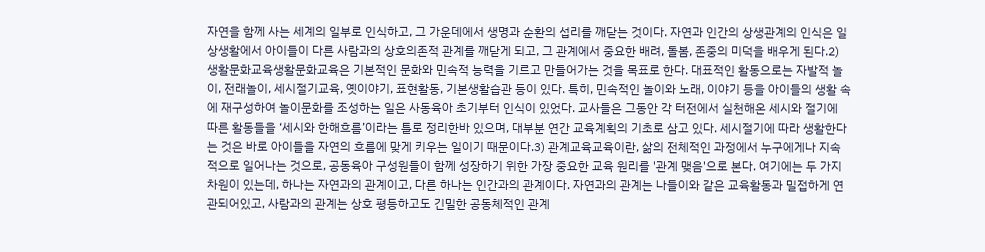자연을 함께 사는 세계의 일부로 인식하고, 그 가운데에서 생명과 순환의 섭리를 깨닫는 것이다. 자연과 인간의 상생관계의 인식은 일상생활에서 아이들이 다른 사람과의 상호의존적 관계를 깨닫게 되고, 그 관계에서 중요한 배려, 돌봄, 존중의 미덕을 배우게 된다.2) 생활문화교육생활문화교육은 기본적인 문화와 민속적 능력을 기르고 만들어가는 것을 목표로 한다. 대표적인 활동으로는 자발적 놀이, 전래놀이, 세시절기교육, 옛이야기, 표현활동, 기본생활습관 등이 있다. 특히, 민속적인 놀이와 노래, 이야기 등을 아이들의 생활 속에 재구성하여 놀이문화를 조성하는 일은 사동육아 초기부터 인식이 있었다. 교사들은 그동안 각 터전에서 실천해온 세시와 절기에 따른 활동들을 ‘세시와 한해흐름’이라는 틀로 정리한바 있으며, 대부분 연간 교육계획의 기초로 삼고 있다. 세시절기에 따라 생활한다는 것은 바로 아이들을 자연의 흐름에 맞게 키우는 일이기 때문이다.3) 관계교육교육이란, 삶의 전체적인 과정에서 누구에게나 지속적으로 일어나는 것으로, 공동육아 구성원들이 함께 성장하기 위한 가장 중요한 교육 원리를 '관계 맺음'으로 본다. 여기에는 두 가지 차원이 있는데, 하나는 자연과의 관계이고, 다른 하나는 인간과의 관계이다. 자연과의 관계는 나들이와 같은 교육활동과 밀접하게 연관되어있고, 사람과의 관계는 상호 평등하고도 긴밀한 공동체적인 관계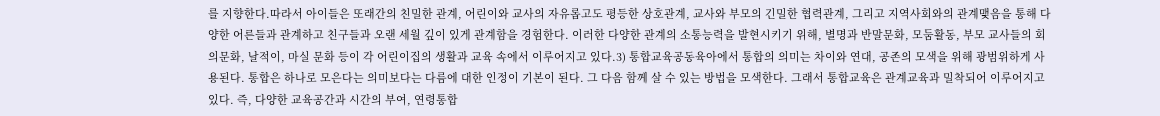를 지향한다.따라서 아이들은 또래간의 친밀한 관계, 어린이와 교사의 자유롭고도 평등한 상호관계, 교사와 부모의 긴밀한 협력관계, 그리고 지역사회와의 관계맺음을 통해 다양한 어른들과 관계하고 친구들과 오랜 세월 깊이 있게 관계함을 경험한다. 이러한 다양한 관계의 소통능력을 발현시키기 위해, 별명과 반말문화, 모둠활동, 부모 교사들의 회의문화, 날적이, 마실 문화 등이 각 어린이집의 생활과 교육 속에서 이루어지고 있다.3) 통합교육공동육아에서 통합의 의미는 차이와 연대, 공존의 모색을 위해 광범위하게 사용된다. 통합은 하나로 모은다는 의미보다는 다름에 대한 인정이 기본이 된다. 그 다음 함께 살 수 있는 방법을 모색한다. 그래서 통합교육은 관계교육과 밀착되어 이루어지고 있다. 즉, 다양한 교육공간과 시간의 부여, 연령통합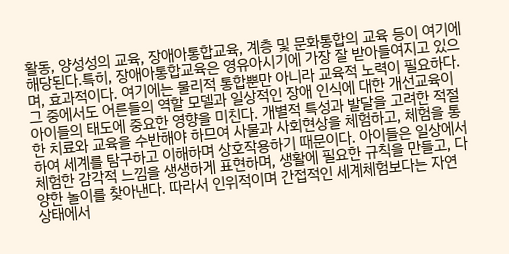활동, 양성성의 교육, 장애아통합교육, 계층 및 문화통합의 교육 등이 여기에 해당된다.특히, 장애아통합교육은 영유아시기에 가장 잘 받아들여지고 있으며, 효과적이다. 여기에는 물리적 통합뿐만 아니라 교육적 노력이 필요하다. 그 중에서도 어른들의 역할 모델과 일상적인 장애 인식에 대한 개선교육이 아이들의 태도에 중요한 영향을 미친다. 개별적 특성과 발달을 고려한 적절한 치료와 교육을 수반해야 하므여 사물과 사회현상을 체험하고, 체험을 통하여 세계를 탐구하고 이해하며 상호작용하기 때문이다. 아이들은 일상에서 체험한 감각적 느낌을 생생하게 표현하며, 생활에 필요한 규칙을 만들고, 다양한 놀이를 찾아낸다. 따라서 인위적이며 간접적인 세계체험보다는 자연 상태에서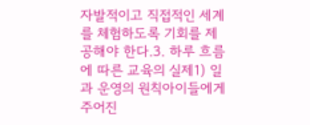자발적이고 직접적인 세계를 체험하도록 기회를 제공해야 한다.3. 하루 흐름에 따른 교육의 실제1) 일과 운영의 원칙아이들에게 주어진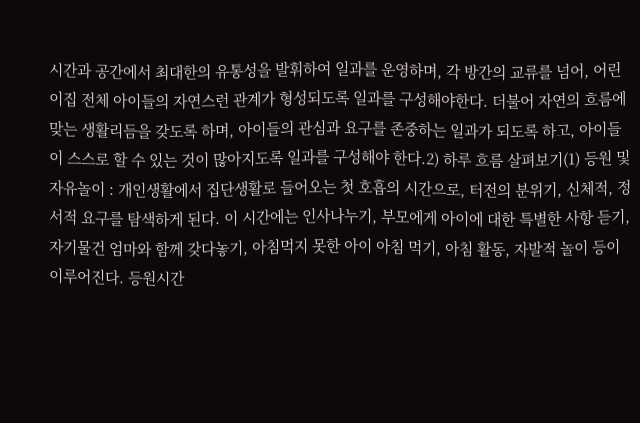시간과 공간에서 최대한의 유통성을 발휘하여 일과를 운영하며, 각 방간의 교류를 넘어, 어린이집 전체 아이들의 자연스런 관계가 형성되도록 일과를 구성해야한다. 더불어 자연의 흐름에 맞는 생활리듬을 갖도록 하며, 아이들의 관심과 요구를 존중하는 일과가 되도록 하고, 아이들이 스스로 할 수 있는 것이 많아지도록 일과를 구성해야 한다.2) 하루 흐름 살펴보기(1) 등원 및 자유놀이 : 개인생활에서 집단생활로 들어오는 첫 호흡의 시간으로, 터전의 분위기, 신체적, 정서적 요구를 탐색하게 된다. 이 시간에는 인사나누기, 부모에게 아이에 대한 특별한 사항 듣기, 자기물건 엄마와 함께 갖다놓기, 아침먹지 못한 아이 아침 먹기, 아침 활동, 자발적 놀이 등이 이루어진다. 등원시간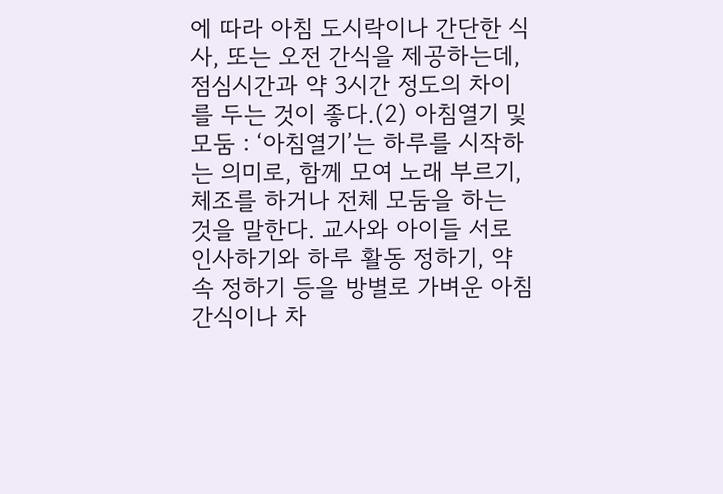에 따라 아침 도시락이나 간단한 식사, 또는 오전 간식을 제공하는데, 점심시간과 약 3시간 정도의 차이를 두는 것이 좋다.(2) 아침열기 및 모둠 : ‘아침열기’는 하루를 시작하는 의미로, 함께 모여 노래 부르기, 체조를 하거나 전체 모둠을 하는 것을 말한다. 교사와 아이들 서로 인사하기와 하루 활동 정하기, 약속 정하기 등을 방별로 가벼운 아침 간식이나 차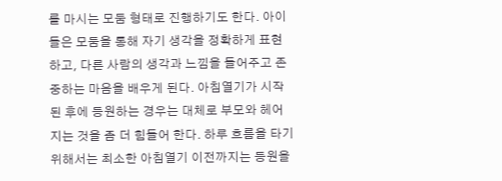를 마시는 모둠 형태로 진행하기도 한다. 아이들은 모둠을 통해 자기 생각을 정확하게 표현하고, 다른 사람의 생각과 느낌을 들어주고 존중하는 마음을 배우게 된다. 아침열기가 시작된 후에 등원하는 경우는 대체로 부모와 헤어지는 것을 좀 더 힘들어 한다. 하루 흐름을 타기 위해서는 최소한 아침열기 이전까지는 등원을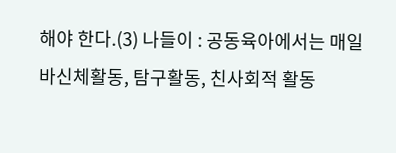해야 한다.(3) 나들이 : 공동육아에서는 매일 바신체활동, 탐구활동, 친사회적 활동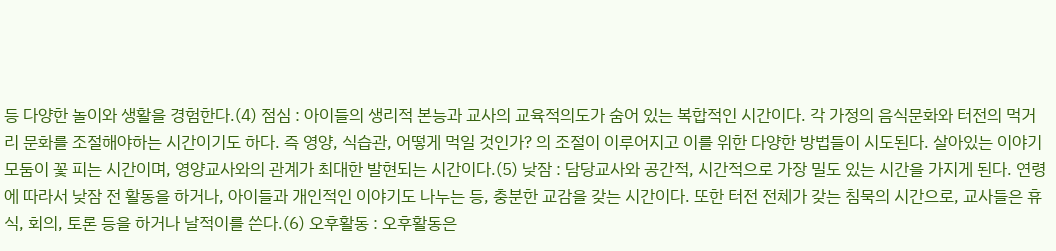등 다양한 놀이와 생활을 경험한다.(4) 점심 : 아이들의 생리적 본능과 교사의 교육적의도가 숨어 있는 복합적인 시간이다. 각 가정의 음식문화와 터전의 먹거리 문화를 조절해야하는 시간이기도 하다. 즉 영양, 식습관, 어떻게 먹일 것인가? 의 조절이 이루어지고 이를 위한 다양한 방법들이 시도된다. 살아있는 이야기 모둠이 꽃 피는 시간이며, 영양교사와의 관계가 최대한 발현되는 시간이다.(5) 낮잠 : 담당교사와 공간적, 시간적으로 가장 밀도 있는 시간을 가지게 된다. 연령에 따라서 낮잠 전 활동을 하거나, 아이들과 개인적인 이야기도 나누는 등, 충분한 교감을 갖는 시간이다. 또한 터전 전체가 갖는 침묵의 시간으로, 교사들은 휴식, 회의, 토론 등을 하거나 날적이를 쓴다.(6) 오후활동 : 오후활동은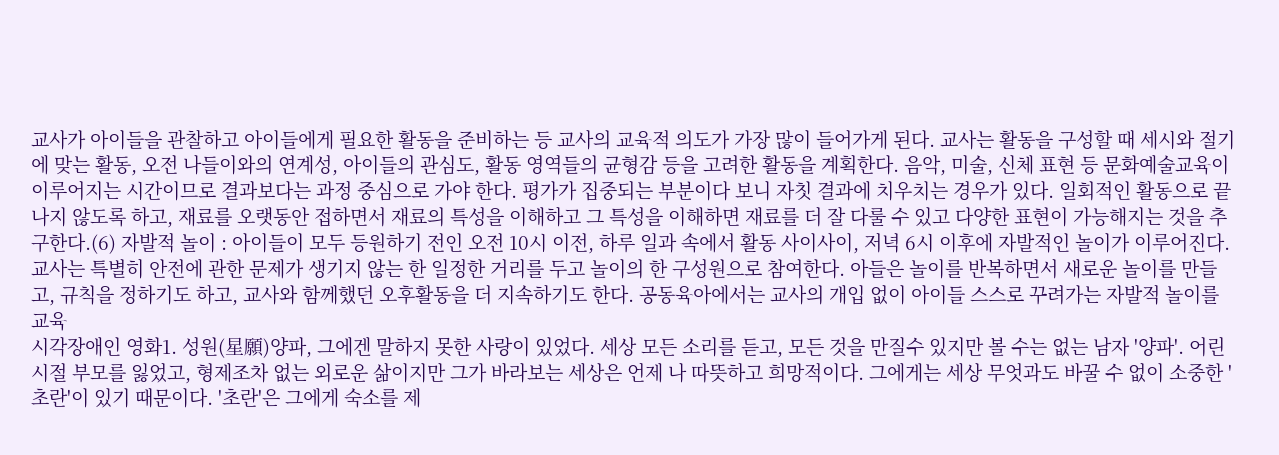교사가 아이들을 관찰하고 아이들에게 필요한 활동을 준비하는 등 교사의 교육적 의도가 가장 많이 들어가게 된다. 교사는 활동을 구성할 때 세시와 절기에 맞는 활동, 오전 나들이와의 연계성, 아이들의 관심도, 활동 영역들의 균형감 등을 고려한 활동을 계획한다. 음악, 미술, 신체 표현 등 문화예술교육이 이루어지는 시간이므로 결과보다는 과정 중심으로 가야 한다. 평가가 집중되는 부분이다 보니 자칫 결과에 치우치는 경우가 있다. 일회적인 활동으로 끝나지 않도록 하고, 재료를 오랫동안 접하면서 재료의 특성을 이해하고 그 특성을 이해하면 재료를 더 잘 다룰 수 있고 다양한 표현이 가능해지는 것을 추구한다.(6) 자발적 놀이 : 아이들이 모두 등원하기 전인 오전 10시 이전, 하루 일과 속에서 활동 사이사이, 저녁 6시 이후에 자발적인 놀이가 이루어진다. 교사는 특별히 안전에 관한 문제가 생기지 않는 한 일정한 거리를 두고 놀이의 한 구성원으로 참여한다. 아들은 놀이를 반복하면서 새로운 놀이를 만들고, 규칙을 정하기도 하고, 교사와 함께했던 오후활동을 더 지속하기도 한다. 공동육아에서는 교사의 개입 없이 아이들 스스로 꾸려가는 자발적 놀이를 교육
시각장애인 영화1. 성원(星願)양파, 그에겐 말하지 못한 사랑이 있었다. 세상 모든 소리를 듣고, 모든 것을 만질수 있지만 볼 수는 없는 남자 '양파'. 어린 시절 부모를 잃었고, 형제조차 없는 외로운 삶이지만 그가 바라보는 세상은 언제 나 따뜻하고 희망적이다. 그에게는 세상 무엇과도 바꿀 수 없이 소중한 '초란'이 있기 때문이다. '초란'은 그에게 숙소를 제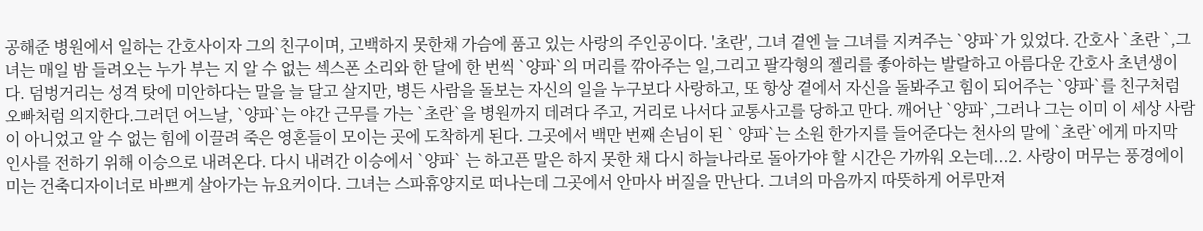공해준 병원에서 일하는 간호사이자 그의 친구이며, 고백하지 못한채 가슴에 품고 있는 사랑의 주인공이다. '초란', 그녀 곁엔 늘 그녀를 지켜주는 `양파`가 있었다. 간호사 `초란 `,그녀는 매일 밤 들려오는 누가 부는 지 알 수 없는 섹스폰 소리와 한 달에 한 번씩 `양파`의 머리를 깎아주는 일,그리고 팔각형의 젤리를 좋아하는 발랄하고 아름다운 간호사 초년생이다. 덤벙거리는 성격 탓에 미안하다는 말을 늘 달고 살지만, 병든 사람을 돌보는 자신의 일을 누구보다 사랑하고, 또 항상 곁에서 자신을 돌봐주고 힘이 되어주는 `양파`를 친구처럼 오빠처럼 의지한다.그러던 어느날, `양파`는 야간 근무를 가는 `초란`을 병원까지 데려다 주고, 거리로 나서다 교통사고를 당하고 만다. 깨어난 `양파`,그러나 그는 이미 이 세상 사람이 아니었고 알 수 없는 힘에 이끌려 죽은 영혼들이 모이는 곳에 도착하게 된다. 그곳에서 백만 번째 손님이 된 ` 양파`는 소원 한가지를 들어준다는 천사의 말에 `초란`에게 마지막 인사를 전하기 위해 이승으로 내려온다. 다시 내려간 이승에서 `양파` 는 하고픈 말은 하지 못한 채 다시 하늘나라로 돌아가야 할 시간은 가까워 오는데...2. 사랑이 머무는 풍경에이미는 건축디자이너로 바쁘게 살아가는 뉴요커이다. 그녀는 스파휴양지로 떠나는데 그곳에서 안마사 버질을 만난다. 그녀의 마음까지 따뜻하게 어루만져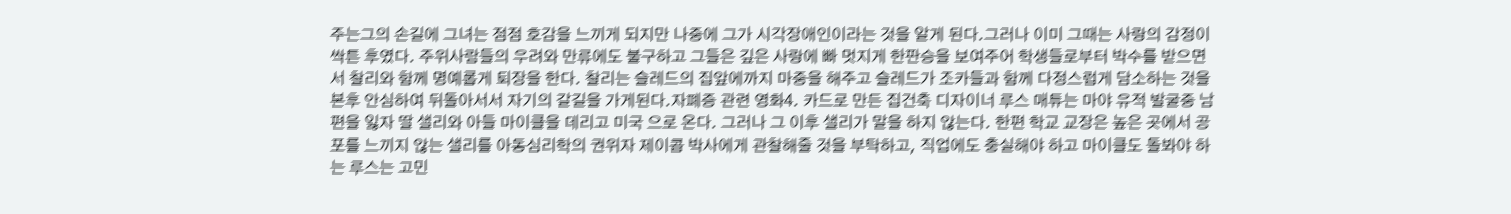주는그의 손길에 그녀는 점점 호감을 느끼게 되지만 나중에 그가 시각장애인이라는 것을 알게 된다.그러나 이미 그때는 사랑의 감정이 싹튼 후였다. 주위사람들의 우려와 만류에도 불구하고 그들은 깊은 사랑에 빠 멋지게 한판승을 보여주어 학생들로부터 박수를 받으면서 찰리와 함께 명예롭게 퇴장을 한다. 찰리는 슬레드의 집앞에까지 마중을 해주고 슬레드가 조카들과 함께 다정스럽게 담소하는 것을 본후 안심하여 뒤돌아서서 자기의 갈길을 가게된다.자폐증 관련 영화4. 카드로 만든 집건축 디자이너 루스 매튜는 마야 유적 발굴중 남편을 잃자 딸 샐리와 아들 마이클을 데리고 미국 으로 온다. 그러나 그 이후 샐리가 말을 하지 않는다. 한편 학교 교장은 높은 곳에서 공포를 느끼지 않는 샐리를 아동심리학의 권위자 제이콥 박사에게 관찰해줄 것을 부탁하고, 직업에도 충실해야 하고 마이클도 돌봐야 하는 루스는 고민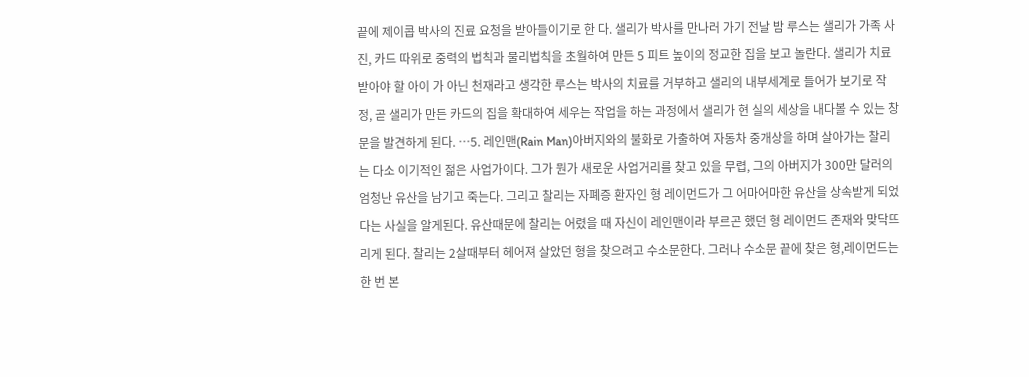끝에 제이콥 박사의 진료 요청을 받아들이기로 한 다. 샐리가 박사를 만나러 가기 전날 밤 루스는 샐리가 가족 사 진, 카드 따위로 중력의 법칙과 물리법칙을 초월하여 만든 5 피트 높이의 정교한 집을 보고 놀란다. 샐리가 치료 받아야 할 아이 가 아닌 천재라고 생각한 루스는 박사의 치료를 거부하고 샐리의 내부세계로 들어가 보기로 작 정, 곧 샐리가 만든 카드의 집을 확대하여 세우는 작업을 하는 과정에서 샐리가 현 실의 세상을 내다볼 수 있는 창문을 발견하게 된다. …5. 레인맨(Rain Man)아버지와의 불화로 가출하여 자동차 중개상을 하며 살아가는 찰리는 다소 이기적인 젊은 사업가이다. 그가 뭔가 새로운 사업거리를 찾고 있을 무렵, 그의 아버지가 300만 달러의 엄청난 유산을 남기고 죽는다. 그리고 찰리는 자폐증 환자인 형 레이먼드가 그 어마어마한 유산을 상속받게 되었다는 사실을 알게된다. 유산때문에 찰리는 어렸을 때 자신이 레인맨이라 부르곤 했던 형 레이먼드 존재와 맞닥뜨리게 된다. 찰리는 2살때부터 헤어져 살았던 형을 찾으려고 수소문한다. 그러나 수소문 끝에 찾은 형,레이먼드는 한 번 본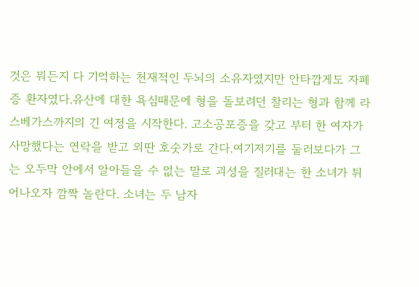것은 뭐든지 다 기억하는 천재적인 두뇌의 소유자였지만 안타깝게도 자폐증 환자였다.유산에 대한 욕심때문에 형을 돌보려던 찰리는 형과 함께 라스베가스까지의 긴 여정을 시작한다. 고소공포증을 갖고 부터 한 여자가 사망했다는 연락을 받고 외딴 호숫가로 간다.여기저기를 둘러보다가 그는 오두막 안에서 알아들을 수 없는 말로 괴성을 질러대는 한 소녀가 튀어나오자 깜짝 놀란다. 소녀는 두 남자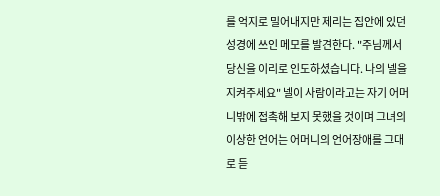를 억지로 밀어내지만 제리는 집안에 있던 성경에 쓰인 메모를 발견한다. "주님께서 당신을 이리로 인도하셨습니다. 나의 넬을 지켜주세요" 넬이 사람이라고는 자기 어머니밖에 접촉해 보지 못했을 것이며 그녀의 이상한 언어는 어머니의 언어장애를 그대로 듣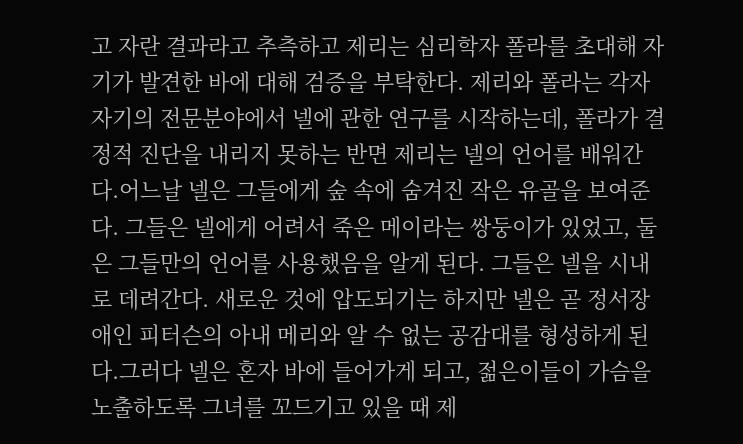고 자란 결과라고 추측하고 제리는 심리학자 폴라를 초대해 자기가 발견한 바에 대해 검증을 부탁한다. 제리와 폴라는 각자 자기의 전문분야에서 넬에 관한 연구를 시작하는데, 폴라가 결정적 진단을 내리지 못하는 반면 제리는 넬의 언어를 배워간다.어느날 넬은 그들에게 숲 속에 숨겨진 작은 유골을 보여준다. 그들은 넬에게 어려서 죽은 메이라는 쌍둥이가 있었고, 둘은 그들만의 언어를 사용했음을 알게 된다. 그들은 넬을 시내로 데려간다. 새로운 것에 압도되기는 하지만 넬은 곧 정서장애인 피터슨의 아내 메리와 알 수 없는 공감대를 형성하게 된다.그러다 넬은 혼자 바에 들어가게 되고, 젊은이들이 가슴을 노출하도록 그녀를 꼬드기고 있을 때 제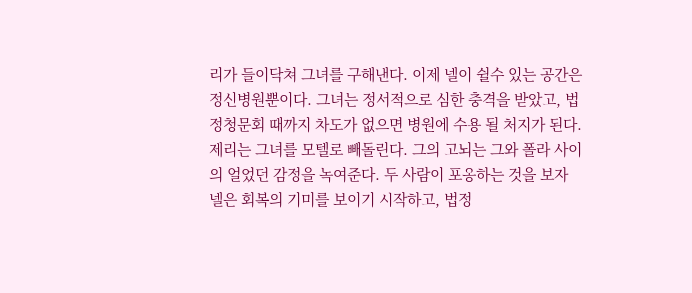리가 들이닥쳐 그녀를 구해낸다. 이제 넬이 쉴수 있는 공간은 정신병원뿐이다. 그녀는 정서적으로 심한 충격을 받았고, 법정청문회 때까지 차도가 없으면 병원에 수용 될 처지가 된다. 제리는 그녀를 모텔로 빼돌린다. 그의 고뇌는 그와 폴라 사이의 얼었던 감정을 녹여준다. 두 사람이 포옹하는 것을 보자 넬은 회복의 기미를 보이기 시작하고, 법정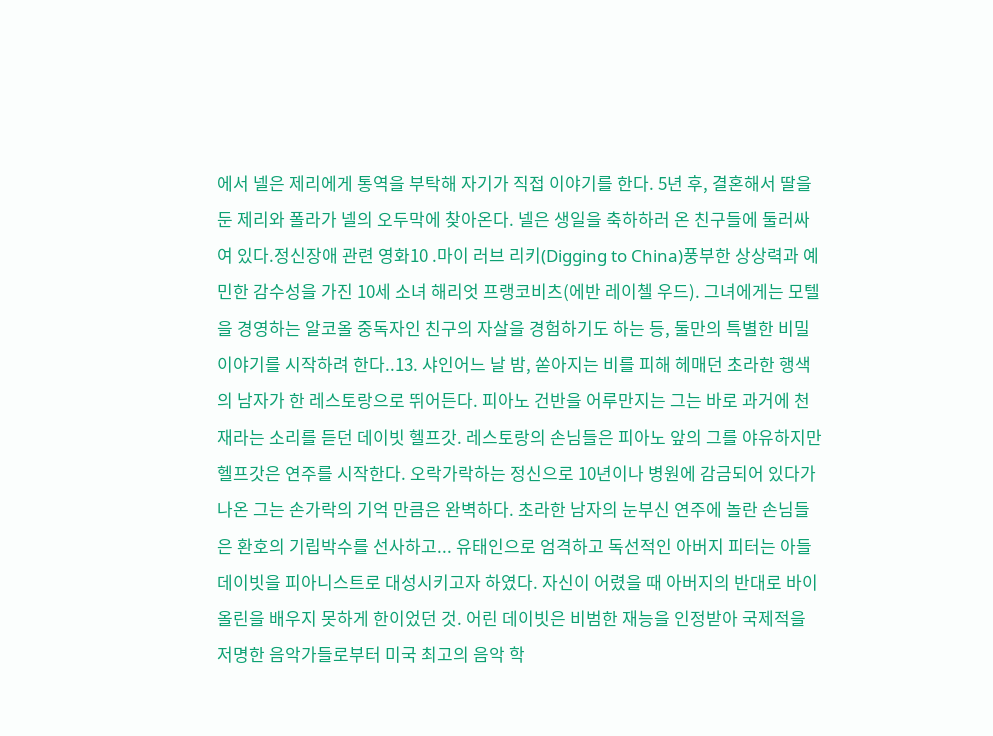에서 넬은 제리에게 통역을 부탁해 자기가 직접 이야기를 한다. 5년 후, 결혼해서 딸을 둔 제리와 폴라가 넬의 오두막에 찾아온다. 넬은 생일을 축하하러 온 친구들에 둘러싸여 있다.정신장애 관련 영화10 .마이 러브 리키(Digging to China)풍부한 상상력과 예민한 감수성을 가진 10세 소녀 해리엇 프랭코비츠(에반 레이첼 우드). 그녀에게는 모텔을 경영하는 알코올 중독자인 친구의 자살을 경험하기도 하는 등, 둘만의 특별한 비밀 이야기를 시작하려 한다..13. 샤인어느 날 밤, 쏟아지는 비를 피해 헤매던 초라한 행색의 남자가 한 레스토랑으로 뛰어든다. 피아노 건반을 어루만지는 그는 바로 과거에 천재라는 소리를 듣던 데이빗 헬프갓. 레스토랑의 손님들은 피아노 앞의 그를 야유하지만 헬프갓은 연주를 시작한다. 오락가락하는 정신으로 10년이나 병원에 감금되어 있다가 나온 그는 손가락의 기억 만큼은 완벽하다. 초라한 남자의 눈부신 연주에 놀란 손님들은 환호의 기립박수를 선사하고... 유태인으로 엄격하고 독선적인 아버지 피터는 아들 데이빗을 피아니스트로 대성시키고자 하였다. 자신이 어렸을 때 아버지의 반대로 바이올린을 배우지 못하게 한이었던 것. 어린 데이빗은 비범한 재능을 인정받아 국제적을 저명한 음악가들로부터 미국 최고의 음악 학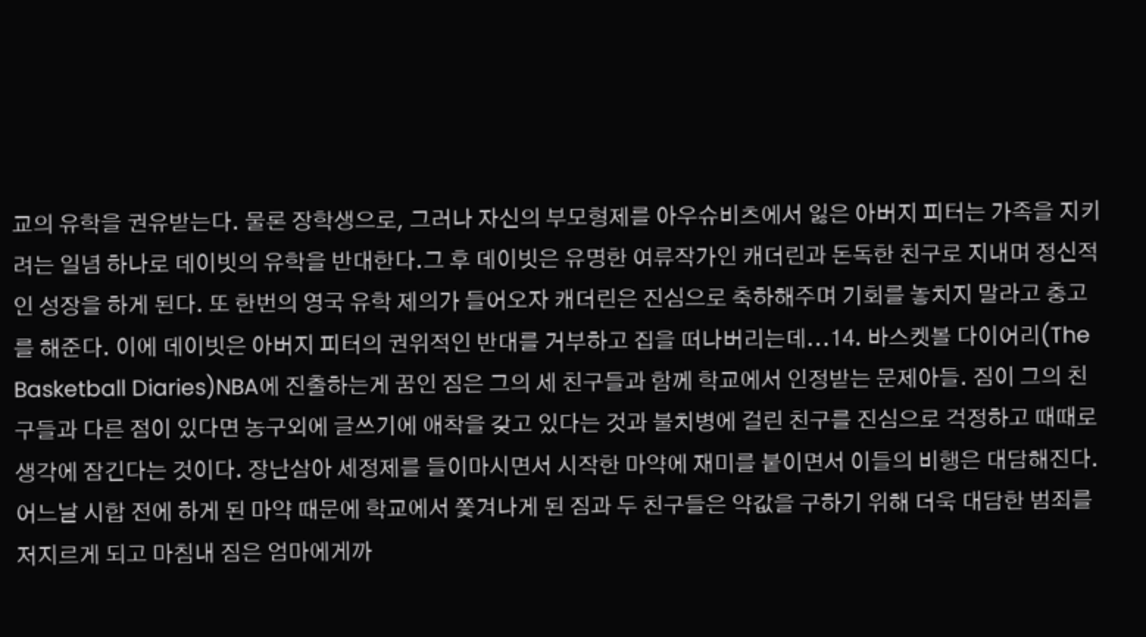교의 유학을 권유받는다. 물론 장학생으로, 그러나 자신의 부모형제를 아우슈비츠에서 잃은 아버지 피터는 가족을 지키려는 일념 하나로 데이빗의 유학을 반대한다.그 후 데이빗은 유명한 여류작가인 캐더린과 돈독한 친구로 지내며 정신적인 성장을 하게 된다. 또 한번의 영국 유학 제의가 들어오자 캐더린은 진심으로 축하해주며 기회를 놓치지 말라고 충고를 해준다. 이에 데이빗은 아버지 피터의 권위적인 반대를 거부하고 집을 떠나버리는데...14. 바스켓볼 다이어리(The Basketball Diaries)NBA에 진출하는게 꿈인 짐은 그의 세 친구들과 함께 학교에서 인정받는 문제아들. 짐이 그의 친구들과 다른 점이 있다면 농구외에 글쓰기에 애착을 갖고 있다는 것과 불치병에 걸린 친구를 진심으로 걱정하고 때때로 생각에 잠긴다는 것이다. 장난삼아 세정제를 들이마시면서 시작한 마약에 재미를 붙이면서 이들의 비행은 대담해진다. 어느날 시합 전에 하게 된 마약 때문에 학교에서 쫓겨나게 된 짐과 두 친구들은 약값을 구하기 위해 더욱 대담한 범죄를 저지르게 되고 마침내 짐은 엄마에게까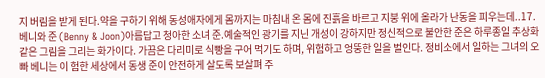지 버림을 받게 된다.약을 구하기 위해 동성애자에게 몸까지는 마침내 온 몸에 진흙을 바르고 지붕 위에 올라가 난동을 피우는데..17. 베니와 준 (Benny & Joon)아름답고 청아한 소녀 준.예술적인 광기를 지닌 개성이 강하지만 정신적으로 불안한 준은 하루종일 추상화 같은 그림을 그리는 화가이다. 가끔은 다리미로 식빵을 구어 먹기도 하며, 위험하고 엉뚱한 일을 벌인다. 정비소에서 일하는 그녀의 오빠 베니는 이 험한 세상에서 동생 준이 안전하게 살도록 보살펴 주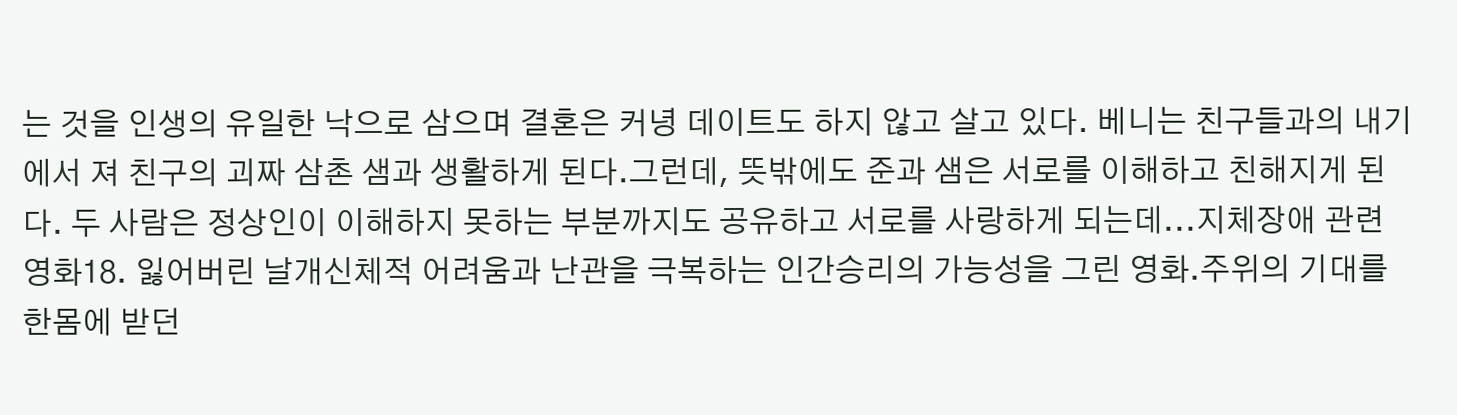는 것을 인생의 유일한 낙으로 삼으며 결혼은 커녕 데이트도 하지 않고 살고 있다. 베니는 친구들과의 내기에서 져 친구의 괴짜 삼촌 샘과 생활하게 된다.그런데, 뜻밖에도 준과 샘은 서로를 이해하고 친해지게 된다. 두 사람은 정상인이 이해하지 못하는 부분까지도 공유하고 서로를 사랑하게 되는데...지체장애 관련 영화18. 잃어버린 날개신체적 어려움과 난관을 극복하는 인간승리의 가능성을 그린 영화.주위의 기대를 한몸에 받던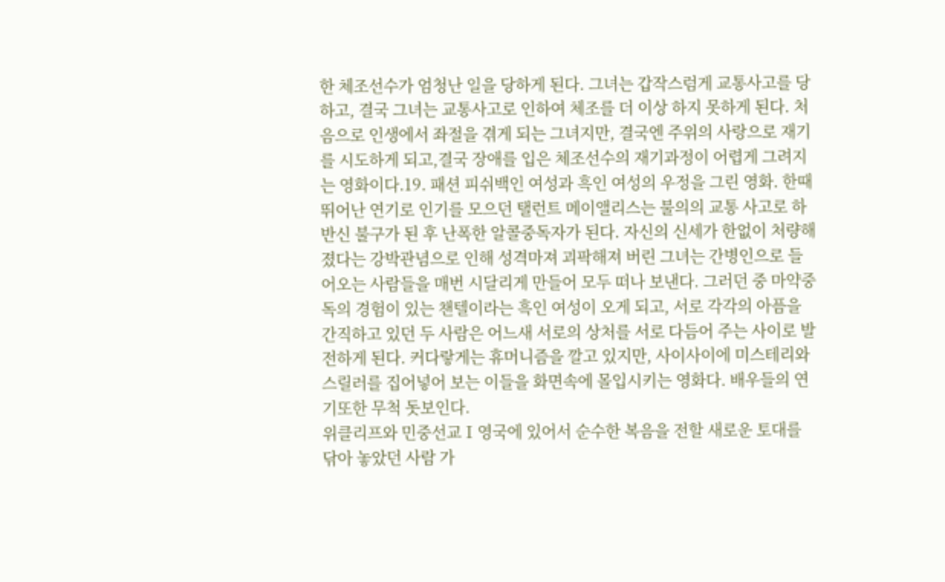한 체조선수가 엄청난 일을 당하게 된다. 그녀는 갑작스럼게 교통사고를 당하고, 결국 그녀는 교통사고로 인하여 체조를 더 이상 하지 못하게 된다. 처음으로 인생에서 좌절을 겪게 되는 그녀지만, 결국엔 주위의 사랑으로 재기를 시도하게 되고,결국 장애를 입은 체조선수의 재기과정이 어렵게 그려지는 영화이다.19. 패션 피쉬백인 여성과 흑인 여성의 우정을 그린 영화. 한때 뛰어난 연기로 인기를 모으던 탤런트 메이앨리스는 불의의 교통 사고로 하반신 불구가 된 후 난폭한 알콜중독자가 된다. 자신의 신세가 한없이 처량해졌다는 강박관념으로 인해 성격마져 괴팍해져 버린 그녀는 간병인으로 들어오는 사람들을 매번 시달리게 만들어 모두 떠나 보낸다. 그러던 중 마약중독의 경험이 있는 챈텔이라는 흑인 여성이 오게 되고, 서로 각각의 아픔을 간직하고 있던 두 사람은 어느새 서로의 상처를 서로 다듬어 주는 사이로 발전하게 된다. 커다랗게는 휴머니즘을 깔고 있지만, 사이사이에 미스테리와 스릴러를 집어넣어 보는 이들을 화면속에 몰입시키는 영화다. 배우들의 연기또한 무척 돗보인다.
위클리프와 민중선교Ⅰ영국에 있어서 순수한 복음을 전할 새로운 토대를 닦아 놓았던 사람 가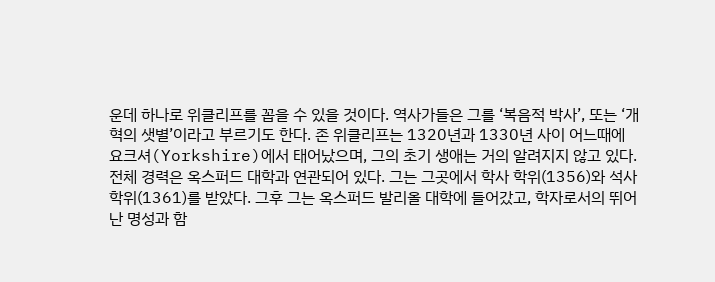운데 하나로 위클리프를 꼽을 수 있을 것이다. 역사가들은 그를 ‘복음적 박사’, 또는 ‘개혁의 샛별’이라고 부르기도 한다. 존 위클리프는 1320년과 1330년 사이 어느때에 요크셔(Yorkshire)에서 태어났으며, 그의 초기 생애는 거의 알려지지 않고 있다.전체 경력은 옥스퍼드 대학과 연관되어 있다. 그는 그곳에서 학사 학위(1356)와 석사 학위(1361)를 받았다. 그후 그는 옥스퍼드 발리올 대학에 들어갔고, 학자로서의 뛰어난 명성과 함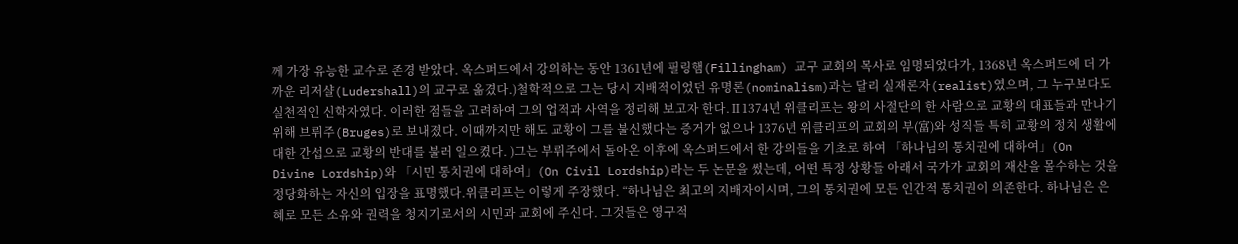께 가장 유능한 교수로 존경 받았다. 옥스퍼드에서 강의하는 동안 1361년에 필링햄(Fillingham) 교구 교회의 목사로 임명되었다가, 1368년 옥스퍼드에 더 가까운 리저샬(Ludershall)의 교구로 옮겼다.)철학적으로 그는 당시 지배적이었던 유명론(nominalism)과는 달리 실재론자(realist)였으며, 그 누구보다도 실천적인 신학자였다. 이러한 점들을 고려하여 그의 업적과 사역을 정리해 보고자 한다.Ⅱ1374년 위클리프는 왕의 사절단의 한 사람으로 교황의 대표들과 만나기 위해 브뤼주(Bruges)로 보내졌다. 이때까지만 해도 교황이 그를 불신했다는 증거가 없으나 1376년 위클리프의 교회의 부(富)와 성직들 특히 교황의 정치 생활에 대한 간섭으로 교황의 반대를 불러 일으켰다. )그는 부뤼주에서 돌아온 이후에 옥스퍼드에서 한 강의들을 기초로 하여 「하나님의 통치권에 대하여」(On Divine Lordship)와 「시민 통치권에 대하여」(On Civil Lordship)라는 두 논문을 썼는데, 어떤 특정 상황들 아래서 국가가 교회의 재산을 몰수하는 것을 정당화하는 자신의 입장을 표명했다.위클리프는 이렇게 주장했다. “하나님은 최고의 지배자이시며, 그의 통치권에 모든 인간적 통치권이 의존한다. 하나님은 은혜로 모든 소유와 권력을 청지기로서의 시민과 교회에 주신다. 그것들은 영구적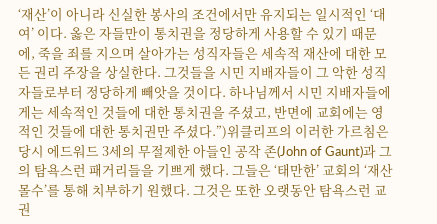‘재산’이 아니라 신실한 봉사의 조건에서만 유지되는 일시적인 ‘대여’ 이다. 옳은 자들만이 통치권을 정당하게 사용할 수 있기 때문에, 죽을 죄를 지으며 살아가는 성직자들은 세속적 재산에 대한 모든 권리 주장을 상실한다. 그것들을 시민 지배자들이 그 악한 성직자들로부터 정당하게 빼앗을 것이다. 하나님께서 시민 지배자들에게는 세속적인 것들에 대한 통치권을 주셨고, 반면에 교회에는 영적인 것들에 대한 통치권만 주셨다.”)위클리프의 이러한 가르침은 당시 에드워드 3세의 무절제한 아들인 공작 존(John of Gaunt)과 그의 탐욕스런 패거리들을 기쁘게 했다. 그들은 ‘태만한’ 교회의 ‘재산 몰수’를 통해 치부하기 원했다. 그것은 또한 오랫동안 탐욕스런 교권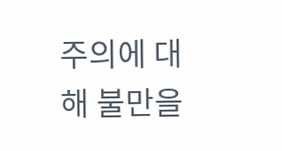주의에 대해 불만을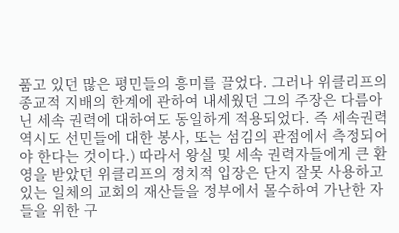품고 있던 많은 평민들의 흥미를 끌었다. 그러나 위클리프의 종교적 지배의 한계에 관하여 내세웠던 그의 주장은 다름아닌 세속 권력에 대하여도 동일하게 적용되었다. 즉 세속권력 역시도 선민들에 대한 봉사, 또는 섬김의 관점에서 측정되어야 한다는 것이다.) 따라서 왕실 및 세속 권력자들에게 큰 환영을 받았던 위클리프의 정치적 입장은 단지 잘못 사용하고 있는 일체의 교회의 재산들을 정부에서 몰수하여 가난한 자들을 위한 구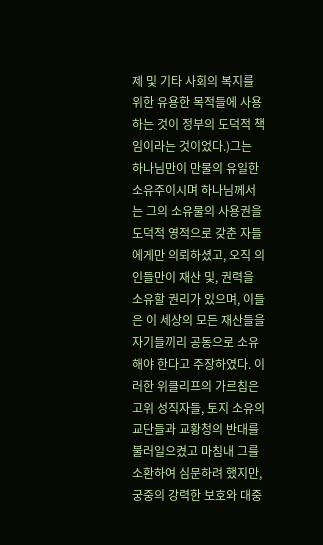제 및 기타 사회의 복지를 위한 유용한 목적들에 사용하는 것이 정부의 도덕적 책임이라는 것이었다.)그는 하나님만이 만물의 유일한 소유주이시며 하나님께서는 그의 소유물의 사용권을 도덕적 영적으로 갖춘 자들에게만 의뢰하셨고, 오직 의인들만이 재산 및, 권력을 소유할 권리가 있으며, 이들은 이 세상의 모든 재산들을 자기들끼리 공동으로 소유해야 한다고 주장하였다. 이러한 위클리프의 가르침은 고위 성직자들, 토지 소유의 교단들과 교황청의 반대를 불러일으켰고 마침내 그를 소환하여 심문하려 했지만, 궁중의 강력한 보호와 대중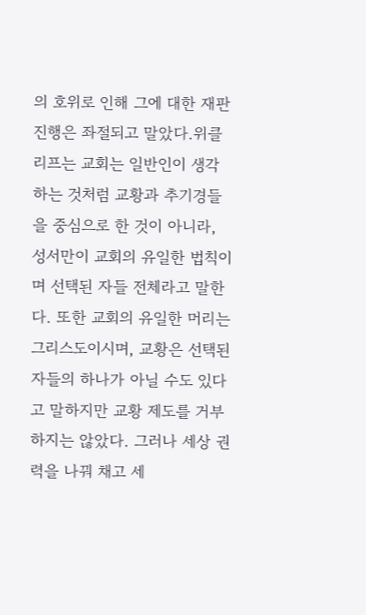의 호위로 인해 그에 대한 재판 진행은 좌절되고 말았다.위클리프는 교회는 일반인이 생각하는 것처럼 교황과 추기경들을 중심으로 한 것이 아니라, 성서만이 교회의 유일한 법칙이며 선택된 자들 전체라고 말한다. 또한 교회의 유일한 머리는 그리스도이시며, 교황은 선택된 자들의 하나가 아닐 수도 있다고 말하지만 교황 제도를 거부하지는 않았다. 그러나 세상 권력을 나꿔 채고 세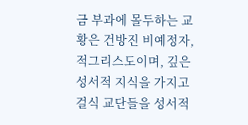금 부과에 몰두하는 교황은 건방진 비예정자, 적그리스도이며, 깊은 성서적 지식을 가지고 걸식 교단들을 성서적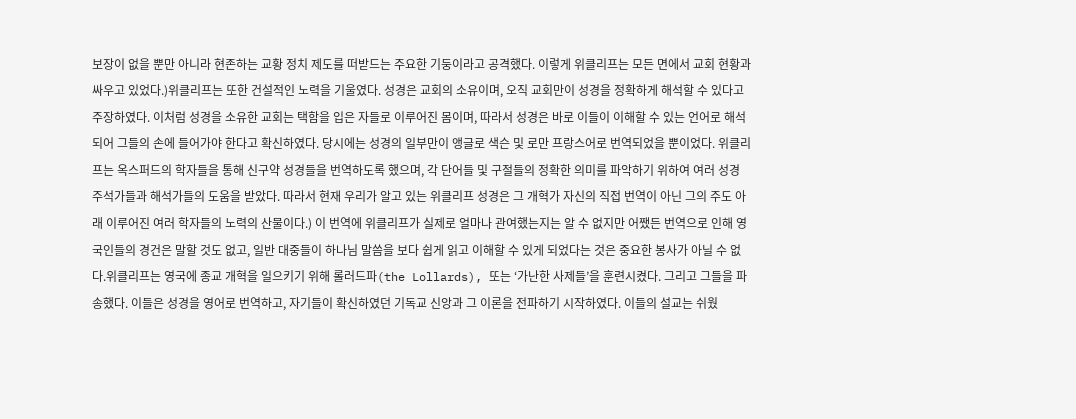보장이 없을 뿐만 아니라 현존하는 교황 정치 제도를 떠받드는 주요한 기둥이라고 공격했다. 이렇게 위클리프는 모든 면에서 교회 현황과 싸우고 있었다.)위클리프는 또한 건설적인 노력을 기울였다. 성경은 교회의 소유이며, 오직 교회만이 성경을 정확하게 해석할 수 있다고 주장하였다. 이처럼 성경을 소유한 교회는 택함을 입은 자들로 이루어진 몸이며, 따라서 성경은 바로 이들이 이해할 수 있는 언어로 해석되어 그들의 손에 들어가야 한다고 확신하였다. 당시에는 성경의 일부만이 앵글로 색슨 및 로만 프랑스어로 번역되었을 뿐이었다. 위클리프는 옥스퍼드의 학자들을 통해 신구약 성경들을 번역하도록 했으며, 각 단어들 및 구절들의 정확한 의미를 파악하기 위하여 여러 성경 주석가들과 해석가들의 도움을 받았다. 따라서 현재 우리가 알고 있는 위클리프 성경은 그 개혁가 자신의 직접 번역이 아닌 그의 주도 아래 이루어진 여러 학자들의 노력의 산물이다.) 이 번역에 위클리프가 실제로 얼마나 관여했는지는 알 수 없지만 어쨌든 번역으로 인해 영국인들의 경건은 말할 것도 없고, 일반 대중들이 하나님 말씀을 보다 쉽게 읽고 이해할 수 있게 되었다는 것은 중요한 봉사가 아닐 수 없다.위클리프는 영국에 종교 개혁을 일으키기 위해 롤러드파(the Lollards), 또는 ‘가난한 사제들’을 훈련시켰다. 그리고 그들을 파송했다. 이들은 성경을 영어로 번역하고, 자기들이 확신하였던 기독교 신앙과 그 이론을 전파하기 시작하였다. 이들의 설교는 쉬웠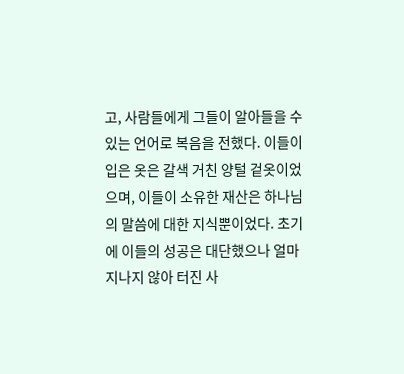고, 사람들에게 그들이 알아들을 수 있는 언어로 복음을 전했다. 이들이 입은 옷은 갈색 거친 양털 겉옷이었으며, 이들이 소유한 재산은 하나님의 말씀에 대한 지식뿐이었다. 초기에 이들의 성공은 대단했으나 얼마 지나지 않아 터진 사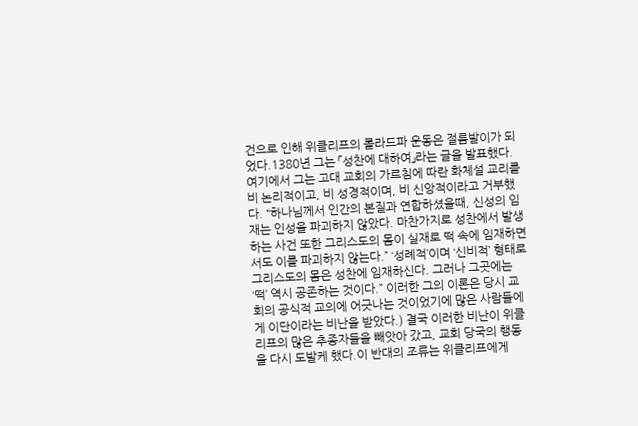건으로 인해 위클리프의 롤라드파 운동은 절름발이가 되었다.1380년 그는 「성찬에 대하여」라는 글을 발표했다. 여기에서 그는 고대 교회의 가르침에 따란 화체설 교리를 비 논리적이고, 비 성경적이며, 비 신앙적이라고 거부했다. “하나님께서 인간의 본질과 연합하셨을때, 신성의 임재는 인성을 파괴하지 않았다. 마찬가지로 성찬에서 발생하는 사건 또한 그리스도의 몸이 실재로 떡 속에 임재하면서도 이를 파괴하지 않는다.” ‘성례적’이며 ‘신비적’ 형태로 그리스도의 몸은 성찬에 임재하신다. 그러나 그곳에는 ‘떡’ 역시 공존하는 것이다.” 이러한 그의 이론은 당시 교회의 공식적 교의에 어긋나는 것이었기에 많은 사람들에게 이단이라는 비난을 받았다.) 결국 이러한 비난이 위클리프의 많은 추종자들을 빼앗아 갔고, 교회 당국의 행동을 다시 도발케 했다.이 반대의 조류는 위클리프에게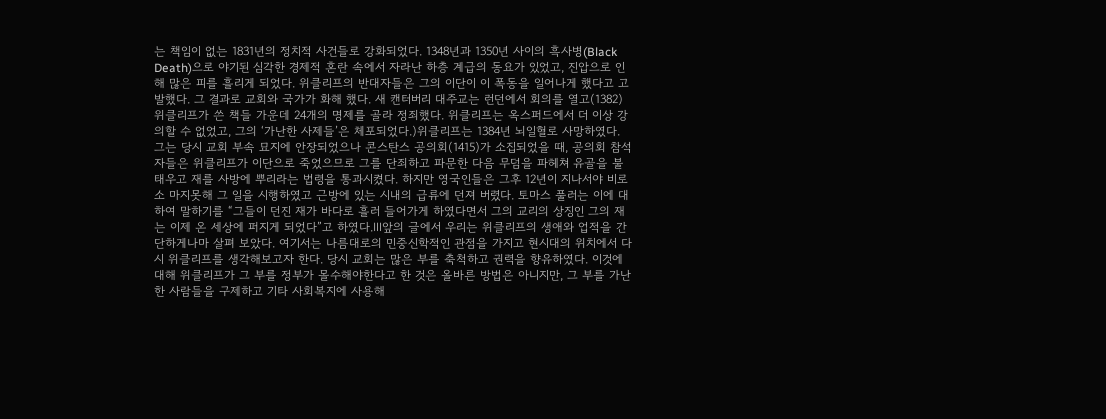는 책임이 없는 1831년의 정치적 사건들로 강화되었다. 1348년과 1350년 사이의 흑사병(Black Death)으로 야기된 심각한 경제적 혼란 속에서 자라난 하층 계급의 동요가 있었고, 진압으로 인해 많은 피를 흘리게 되었다. 위클리프의 반대자들은 그의 이단이 이 폭동을 일어나게 했다고 고발했다. 그 결과로 교회와 국가가 화해 했다. 새 캔터버리 대주교는 런던에서 회의를 열고(1382) 위클리프가 쓴 책들 가운데 24개의 명제를 골라 정죄했다. 위클리프는 옥스퍼드에서 더 이상 강의할 수 없었고, 그의 ‘가난한 사제들’은 체포되었다.)위클리프는 1384년 뇌일혈로 사망하였다. 그는 당시 교회 부속 묘지에 안장되었으나 콘스탄스 공의회(1415)가 소집되었을 때, 공의회 참석자들은 위클리프가 이단으로 죽었으므로 그를 단죄하고 파문한 다음 무덤을 파헤쳐 유골을 불태우고 재를 사방에 뿌리라는 법령을 통과시켰다. 하지만 영국인들은 그후 12년이 지나서야 비로소 마지못해 그 일을 시행하였고 근방에 있는 시내의 급류에 던져 버렸다. 토마스 풀러는 이에 대하여 말하기를 “그들이 던진 재가 바다로 흘러 들어가게 하였다면서 그의 교리의 상징인 그의 재는 이제 온 세상에 퍼지게 되었다”고 하였다.Ⅲ앞의 글에서 우리는 위클리프의 생애와 업적을 간단하게나마 살펴 보았다. 여기서는 나름대로의 민중신학적인 관점을 가지고 현시대의 위치에서 다시 위클리프를 생각해보고자 한다. 당시 교회는 많은 부를 축척하고 권력을 향유하였다. 이것에 대해 위클리프가 그 부를 정부가 몰수해야한다고 한 것은 올바른 방법은 아니지만, 그 부를 가난한 사람들을 구제하고 기타 사회복지에 사용해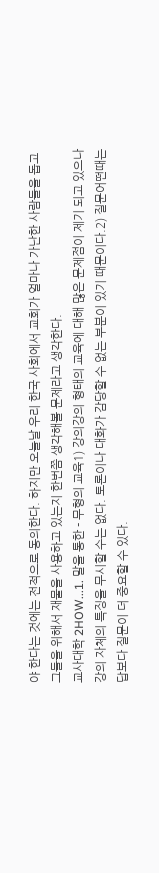야 한다는 것에는 전적으로 동의한다. 하지만 오늘날 우리 한국 사회에서 교회가 얼마나 가난한 사람들을 돕고 그들을 위해서 재물을 사용하고 있는지 한번쯤 생각해볼 문제라고 생각한다.
교사대학 2HOW...1. 말을 통한 - 무형의 교육1) 강의강의 형태의 교육에 대해 많은 문제점이 제기 되고 있으나 강의 자체의 특징을 무시할 수는 없다. 토론이나 대화가 감당할 수 없는 부분이 있기 때문이다.2) 질문어떤때는 답보다 질문이 더 중요할 수 있다.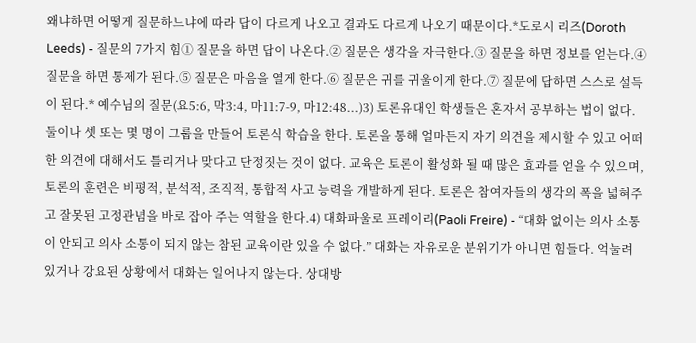왜냐하면 어떻게 질문하느냐에 따라 답이 다르게 나오고 결과도 다르게 나오기 때문이다.*도로시 리즈(Doroth Leeds) - 질문의 7가지 힘① 질문을 하면 답이 나온다.② 질문은 생각을 자극한다.③ 질문을 하면 정보를 얻는다.④ 질문을 하면 통제가 된다.⑤ 질문은 마음을 열게 한다.⑥ 질문은 귀를 귀울이게 한다.⑦ 질문에 답하면 스스로 설득이 된다.* 예수님의 질문(요5:6, 막3:4, 마11:7-9, 마12:48...)3) 토론유대인 학생들은 혼자서 공부하는 법이 없다. 둘이나 셋 또는 몇 명이 그룹을 만들어 토론식 학습을 한다. 토론을 통해 얼마든지 자기 의견을 제시할 수 있고 어떠한 의견에 대해서도 틀리거나 맞다고 단정짓는 것이 없다. 교육은 토론이 활성화 될 때 많은 효과를 얻을 수 있으며, 토론의 훈련은 비평적, 분석적, 조직적, 통합적 사고 능력을 개발하게 된다. 토론은 참여자들의 생각의 폭을 넓혀주고 잘못된 고정관념을 바로 잡아 주는 역할을 한다.4) 대화파울로 프레이리(Paoli Freire) - “대화 없이는 의사 소통이 안되고 의사 소통이 되지 않는 참된 교육이란 있을 수 없다.” 대화는 자유로운 분위기가 아니면 힘들다. 억눌려 있거나 강요된 상황에서 대화는 일어나지 않는다. 상대방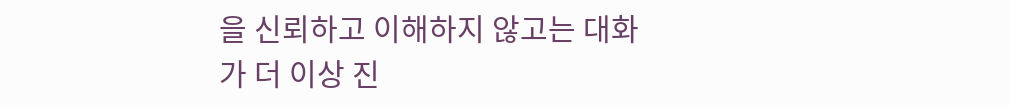을 신뢰하고 이해하지 않고는 대화가 더 이상 진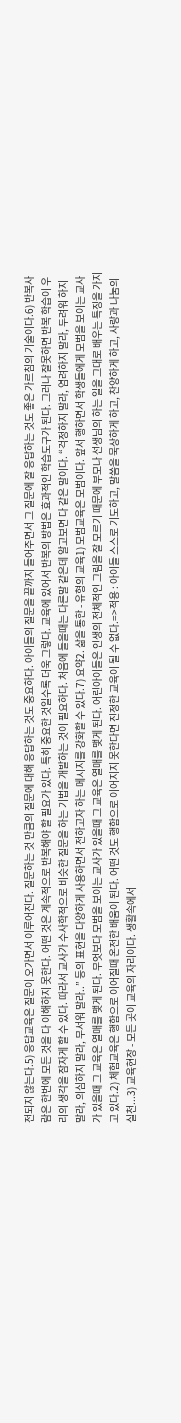전되지 않는다.5) 응답교육은 질문이 오가면서 이루어진다. 질문하는 것 만큼의 질문에 대해 응답하는 것도 중요하다. 아이들의 질문을 끝까지 들어주면서 그 질문에 잘 응답하는 것도 좋은 가르침의 기술이다.6) 반복사람은 한번에 모든 것을 다 이해하지 못한다. 어떤 것은 계속적으로 반복해야 할 필요가 있다. 특히 중요한 것일수록 더욱 그렇다. 교육에 있어서 반복의 방법은 효과적인 학습도구가 된다. 그러나 잘못하면 반복 학습이 우리의 생각을 잠자게 할 수 있다. 따라서 교사가 수사학적으로 비슷한 질문을 하는 기법을 개발하는 것이 필요하다. 처음에 들을때는 다른말 같은데 알고보면 다 같은 말이다. “걱정하지 말라, 염려하지 말라, 두려워 하지 말라, 의심하지 말라, 무서워 말라..” 등의 표현을 다양하게 사용하면서 전하고자 하는 메시지를 강화할 수 있다.7) 요약2. 삶을 통한 - 유형의 교육1) 모범교육은 모범이다. 앞서 행하면서 학생들에게 모범을 보이는 교사가 있을때 그 교육은 열매를 맺게 된다. 무엇보다 모범을 보이는 교사가 있을때 그 교육은 열매를 맺게 된다. 어린아이들은 인생의 전체적인 그림을 잘 모르기 때문에 부모나 선생님의 하는 일을 그대로 배우는 특징을 가지고 있다.2) 체험교육은 행함으로 이어질때 온전한 배움이 된다. 어떤 것도 행함으로 이어지지 못한다면 진정한 교육이 될 수 없다.=>적용 : 아이들 스스로 기도하고, 말씀을 묵상하게 하고, 찬양하게 하고, 사랑과 나눔의 실천...3) 교육현장 - 모든 곳이 교육의 자리이다. 생활속에서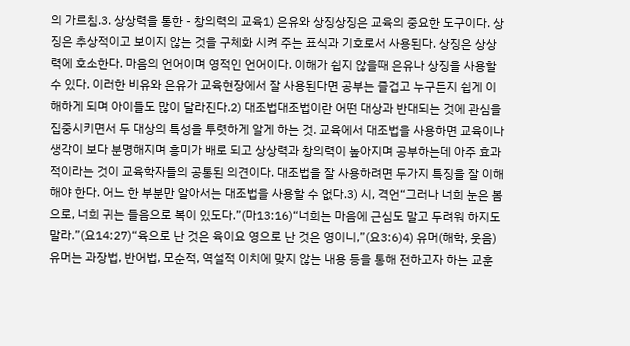의 가르침.3. 상상력을 통한 - 창의력의 교육1) 은유와 상징상징은 교육의 중요한 도구이다. 상징은 추상적이고 보이지 않는 것을 구체화 시켜 주는 표식과 기호로서 사용된다. 상징은 상상력에 호소한다. 마음의 언어이며 영적인 언어이다. 이해가 쉽지 않을때 은유나 상징을 사용할 수 있다. 이러한 비유와 은유가 교육현장에서 잘 사용된다면 공부는 즐겁고 누구든지 쉽게 이해하게 되며 아이들도 많이 달라진다.2) 대조법대조법이란 어떤 대상과 반대되는 것에 관심을 집중시키면서 두 대상의 특성을 투렷하게 알게 하는 것. 교육에서 대조법을 사용하면 교육이나 생각이 보다 분명해지며 흥미가 배로 되고 상상력과 창의력이 높아지며 공부하는데 아주 효과적이라는 것이 교육학자들의 공통된 의견이다. 대조법을 잘 사용하려면 두가지 특징을 잘 이해해야 한다. 어느 한 부분만 알아서는 대조법을 사용할 수 없다.3) 시, 격언“그러나 너희 눈은 봄으로, 너희 귀는 들음으로 복이 있도다.”(마13:16)“너희는 마음에 근심도 말고 두려워 하지도 말라.”(요14:27)“육으로 난 것은 육이요 영으로 난 것은 영이니,”(요3:6)4) 유머(해학, 웃음)유머는 과장법, 반어법, 모순적, 역설적 이치에 맞지 않는 내용 등을 통해 전하고자 하는 교훈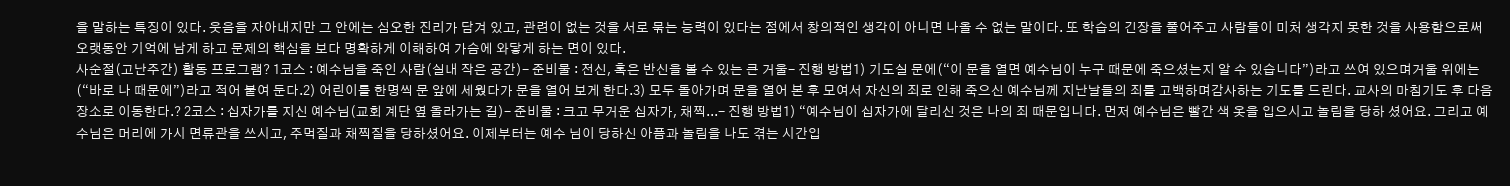을 말하는 특징이 있다. 웃음을 자아내지만 그 안에는 심오한 진리가 담겨 있고, 관련이 없는 것을 서로 묶는 능력이 있다는 점에서 창의적인 생각이 아니면 나올 수 없는 말이다. 또 학습의 긴장을 풀어주고 사람들이 미처 생각지 못한 것을 사용함으로써 오랫동안 기억에 남게 하고 문제의 핵심을 보다 명확하게 이해하여 가슴에 와닿게 하는 면이 있다.
사순절(고난주간) 활동 프로그램? 1코스 : 예수님을 죽인 사람(실내 작은 공간)- 준비물 : 전신, 혹은 반신을 볼 수 있는 큰 거울- 진행 방법1) 기도실 문에(“이 문을 열면 예수님이 누구 때문에 죽으셨는지 알 수 있습니다”)라고 쓰여 있으며거울 위에는(“바로 나 때문에”)라고 적어 붙여 둔다.2) 어린이를 한명씩 문 앞에 세웠다가 문을 열어 보게 한다.3) 모두 돌아가며 문을 열어 본 후 모여서 자신의 죄로 인해 죽으신 예수님께 지난날들의 죄를 고백하며감사하는 기도를 드린다. 교사의 마침기도 후 다음 장소로 이동한다.? 2코스 : 십자가를 지신 예수님(교회 계단 옆 올라가는 길)- 준비물 : 크고 무거운 십자가, 채찍...- 진행 방법1) “예수님이 십자가에 달리신 것은 나의 죄 때문입니다. 먼저 예수님은 빨간 색 옷을 입으시고 놀림을 당하 셨어요. 그리고 예수님은 머리에 가시 면류관을 쓰시고, 주먹질과 채찍질을 당하셨어요. 이제부터는 예수 님이 당하신 아픔과 놀림을 나도 겪는 시간입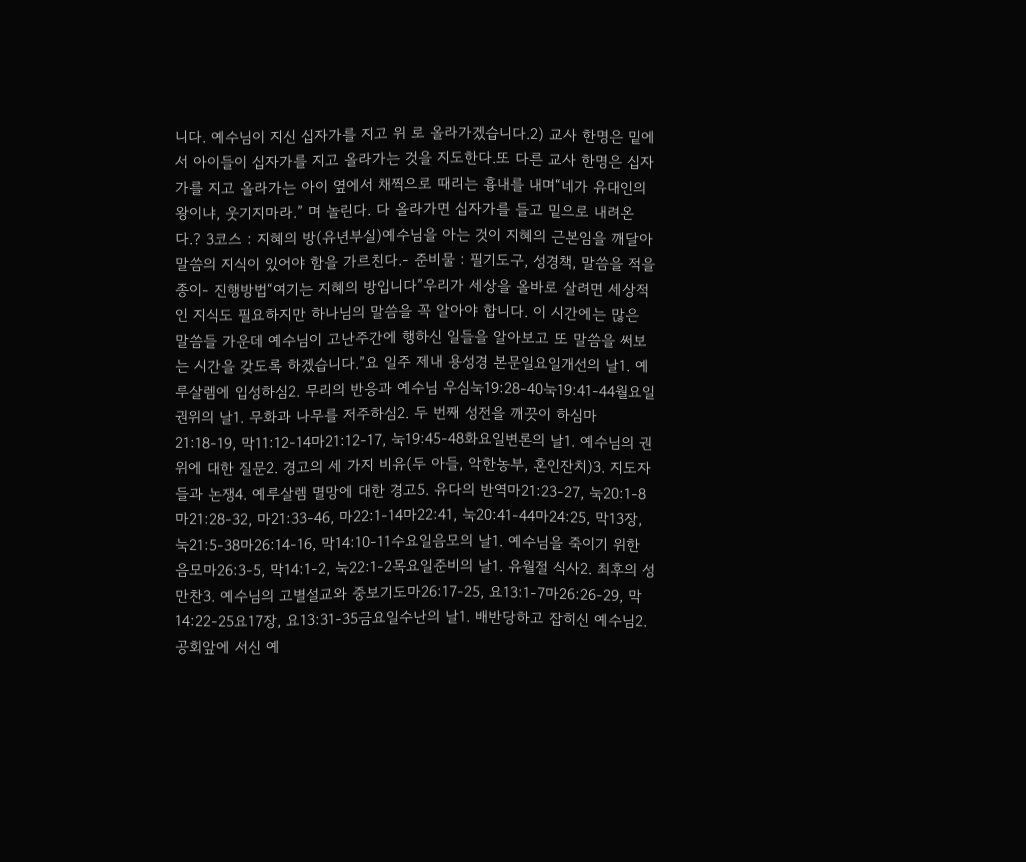니다. 예수님이 지신 십자가를 지고 위 로 올라가겠습니다.2) 교사 한명은 밑에서 아이들이 십자가를 지고 올라가는 것을 지도한다.또 다른 교사 한명은 십자가를 지고 올라가는 아이 옆에서 채찍으로 때리는 흉내를 내며“네가 유대인의 왕이냐, 웃기지마라.” 며 놀린다. 다 올라가면 십자가를 들고 밑으로 내려온다.? 3코스 : 지혜의 방(유년부실)예수님을 아는 것이 지혜의 근본임을 깨달아 말씀의 지식이 있어야 함을 가르친다.- 준비물 : 필기도구, 성경책, 말씀을 적을 종이- 진행방법“여기는 지혜의 방입니다”우리가 세상을 올바로 살려면 세상적인 지식도 필요하지만 하나님의 말씀을 꼭 알아야 합니다. 이 시간에는 많은 말씀들 가운데 예수님이 고난주간에 행하신 일들을 알아보고 또 말씀을 써보는 시간을 갖도록 하겠습니다.”요 일주 제내 용성경 본문일요일개선의 날1. 예루살렘에 입성하심2. 무리의 반응과 예수님 우심눅19:28-40눅19:41-44월요일권위의 날1. 무화과 나무를 저주하심2. 두 번째 성전을 깨끗이 하심마21:18-19, 막11:12-14마21:12-17, 눅19:45-48화요일변론의 날1. 예수님의 권위에 대한 질문2. 경고의 세 가지 비유(두 아들, 악한농부, 혼인잔치)3. 지도자들과 논쟁4. 예루살렘 멸망에 대한 경고5. 유다의 반역마21:23-27, 눅20:1-8마21:28-32, 마21:33-46, 마22:1-14마22:41, 눅20:41-44마24:25, 막13장, 눅21:5-38마26:14-16, 막14:10-11수요일음모의 날1. 예수님을 죽이기 위한 음모마26:3-5, 막14:1-2, 눅22:1-2목요일준비의 날1. 유월절 식사2. 최후의 성만찬3. 예수님의 고별설교와 중보기도마26:17-25, 요13:1-7마26:26-29, 막14:22-25요17장, 요13:31-35금요일수난의 날1. 배반당하고 잡히신 예수님2. 공회앞에 서신 예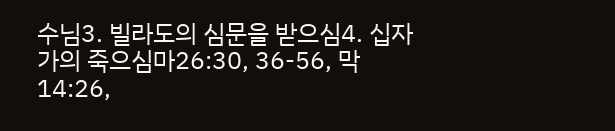수님3. 빌라도의 심문을 받으심4. 십자가의 죽으심마26:30, 36-56, 막14:26,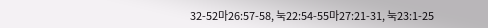32-52마26:57-58, 눅22:54-55마27:21-31, 눅23:1-25